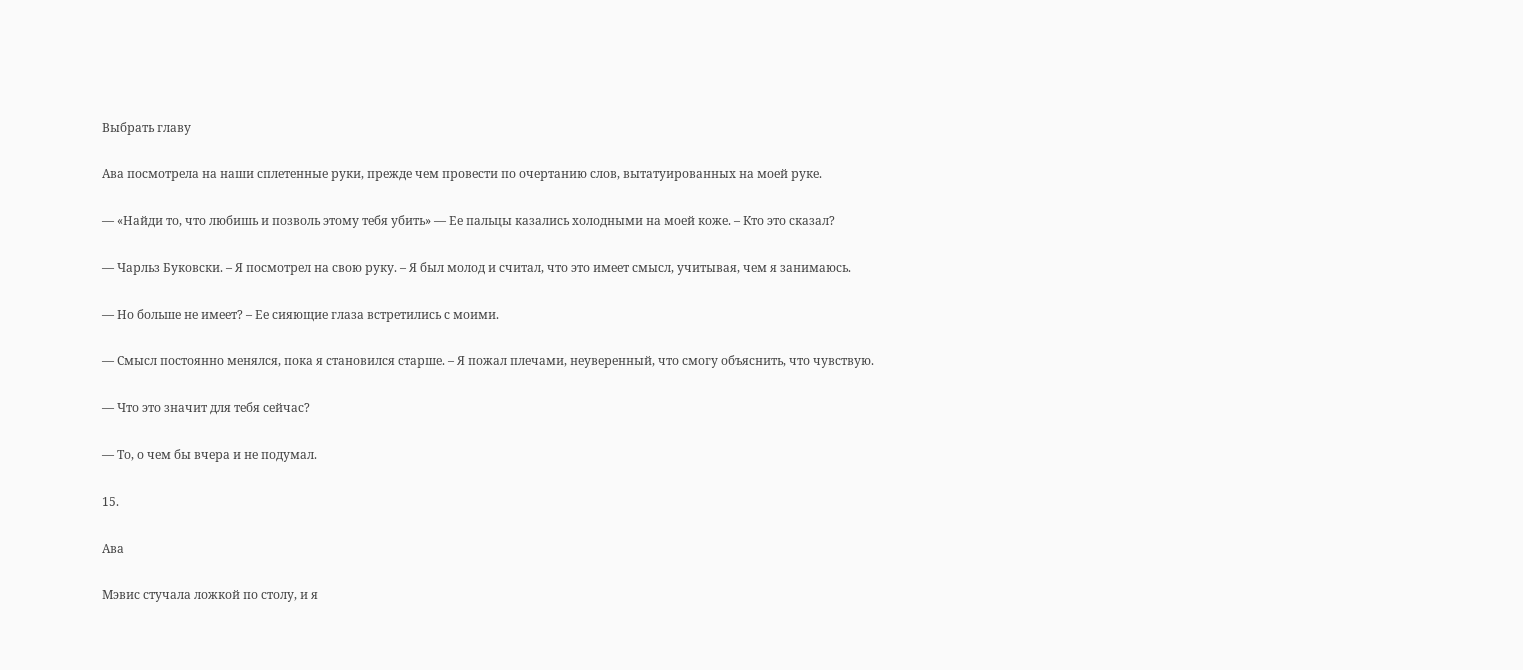Выбрать главу

Ава посмотрела на наши сплетенные руки, прежде чем провести по очертанию слов, вытатуированных на моей руке.

— «Найди то, что любишь и позволь этому тебя убить» — Ее пальцы казались холодными на моей коже. – Кто это сказал?

— Чарльз Буковски. – Я посмотрел на свою руку. – Я был молод и считал, что это имеет смысл, учитывая, чем я занимаюсь.

— Но больше не имеет? – Ее сияющие глаза встретились с моими.

— Смысл постоянно менялся, пока я становился старше. – Я пожал плечами, неуверенный, что смогу объяснить, что чувствую.

— Что это значит для тебя сейчас?

— То, о чем бы вчера и не подумал.

15.

Ава

Мэвис стучала ложкой по столу, и я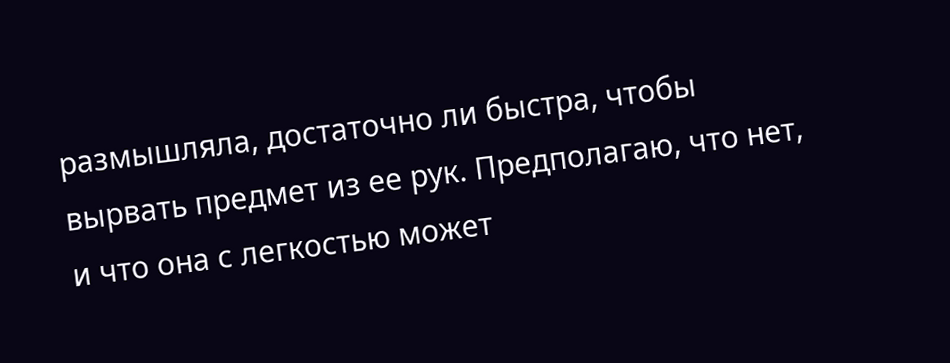размышляла, достаточно ли быстра, чтобы вырвать предмет из ее рук. Предполагаю, что нет, и что она с легкостью может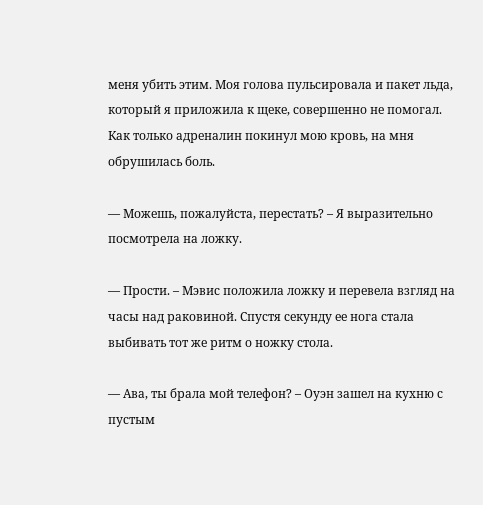меня убить этим. Моя голова пульсировала и пакет льда, который я приложила к щеке, совершенно не помогал. Как только адреналин покинул мою кровь, на мня обрушилась боль.

— Можешь, пожалуйста, перестать? – Я выразительно посмотрела на ложку.

— Прости. – Мэвис положила ложку и перевела взгляд на часы над раковиной. Спустя секунду ее нога стала выбивать тот же ритм о ножку стола.

— Ава, ты брала мой телефон? – Оуэн зашел на кухню с пустым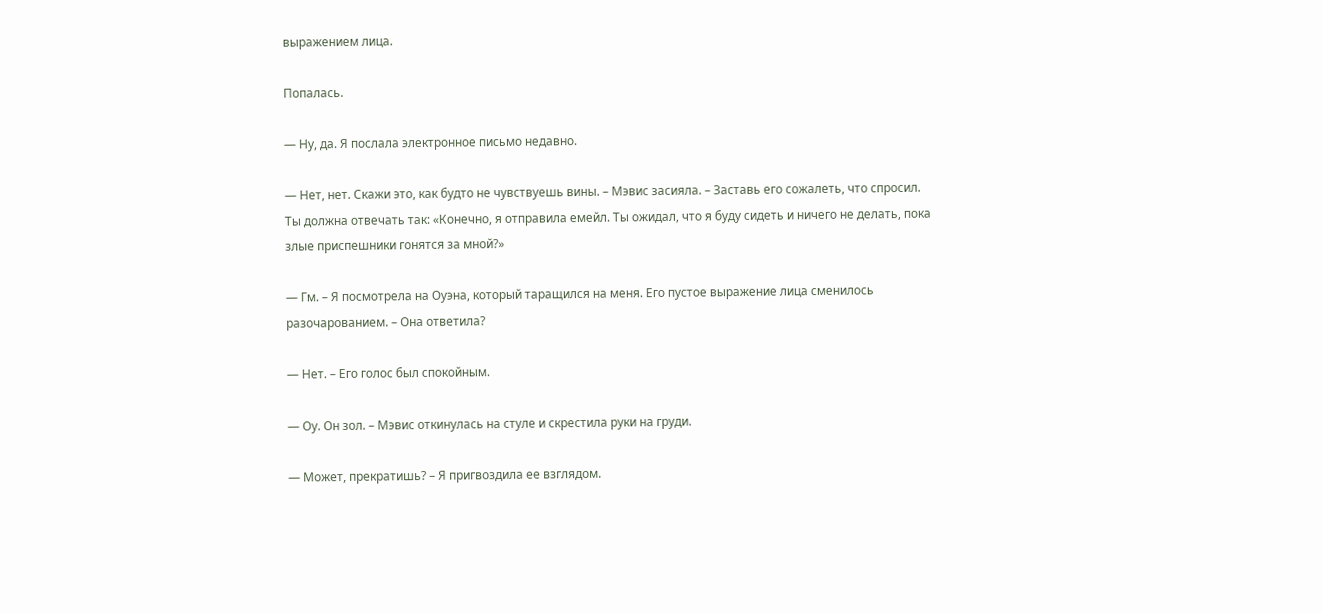выражением лица.

Попалась.

— Ну, да. Я послала электронное письмо недавно.

— Нет, нет. Скажи это, как будто не чувствуешь вины. – Мэвис засияла. – Заставь его сожалеть, что спросил. Ты должна отвечать так: «Конечно, я отправила емейл. Ты ожидал, что я буду сидеть и ничего не делать, пока злые приспешники гонятся за мной?»

— Гм. – Я посмотрела на Оуэна, который таращился на меня. Его пустое выражение лица сменилось разочарованием. – Она ответила?

— Нет. – Его голос был спокойным.

— Оу. Он зол. – Мэвис откинулась на стуле и скрестила руки на груди.

— Может, прекратишь? – Я пригвоздила ее взглядом.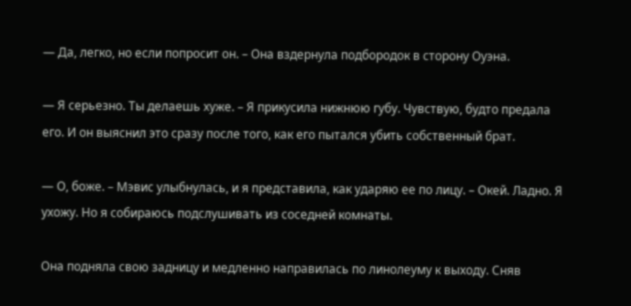— Да, легко, но если попросит он. – Она вздернула подбородок в сторону Оуэна.

— Я серьезно. Ты делаешь хуже. – Я прикусила нижнюю губу. Чувствую, будто предала его. И он выяснил это сразу после того, как его пытался убить собственный брат.

— О, боже. – Мэвис улыбнулась, и я представила, как ударяю ее по лицу. – Окей. Ладно. Я ухожу. Но я собираюсь подслушивать из соседней комнаты.

Она подняла свою задницу и медленно направилась по линолеуму к выходу. Сняв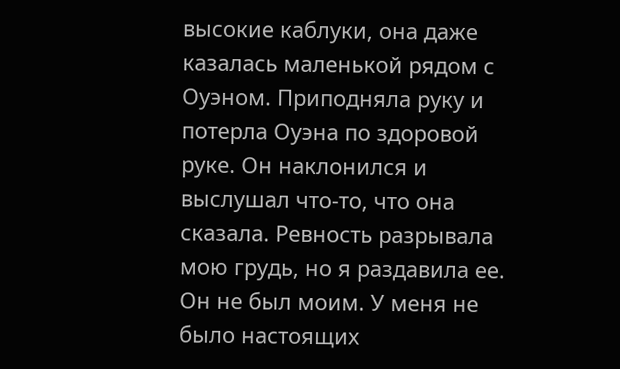высокие каблуки, она даже казалась маленькой рядом с Оуэном. Приподняла руку и потерла Оуэна по здоровой руке. Он наклонился и выслушал что-то, что она сказала. Ревность разрывала мою грудь, но я раздавила ее. Он не был моим. У меня не было настоящих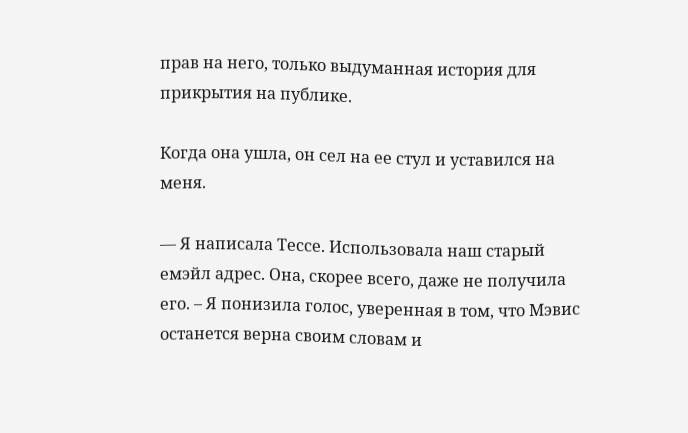прав на него, только выдуманная история для прикрытия на публике.

Когда она ушла, он сел на ее стул и уставился на меня.

— Я написала Тессе. Использовала наш старый емэйл адрес. Она, скорее всего, даже не получила его. – Я понизила голос, уверенная в том, что Мэвис останется верна своим словам и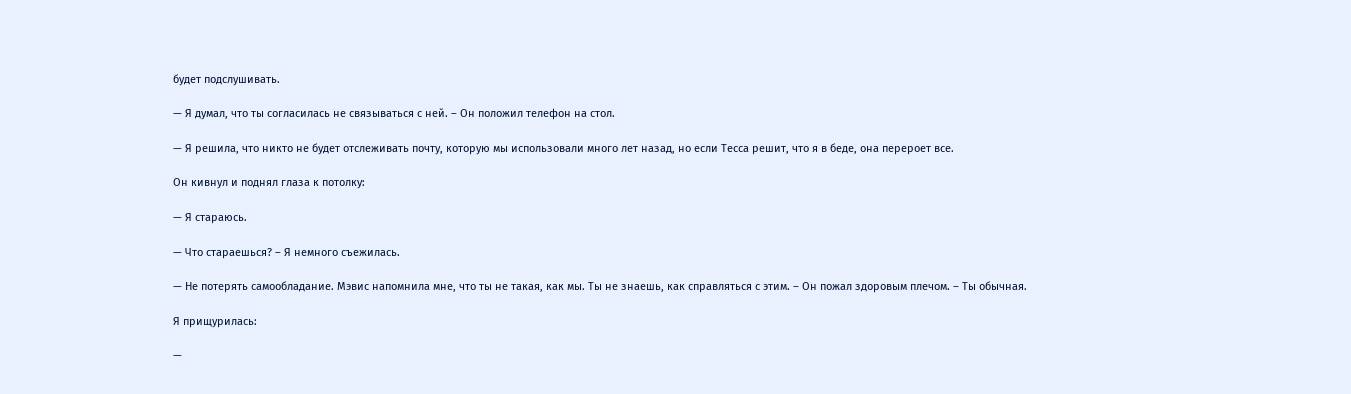будет подслушивать.

— Я думал, что ты согласилась не связываться с ней. – Он положил телефон на стол.

— Я решила, что никто не будет отслеживать почту, которую мы использовали много лет назад, но если Тесса решит, что я в беде, она перероет все.

Он кивнул и поднял глаза к потолку:

— Я стараюсь.

— Что стараешься? – Я немного съежилась.

— Не потерять самообладание. Мэвис напомнила мне, что ты не такая, как мы. Ты не знаешь, как справляться с этим. – Он пожал здоровым плечом. – Ты обычная.

Я прищурилась:

—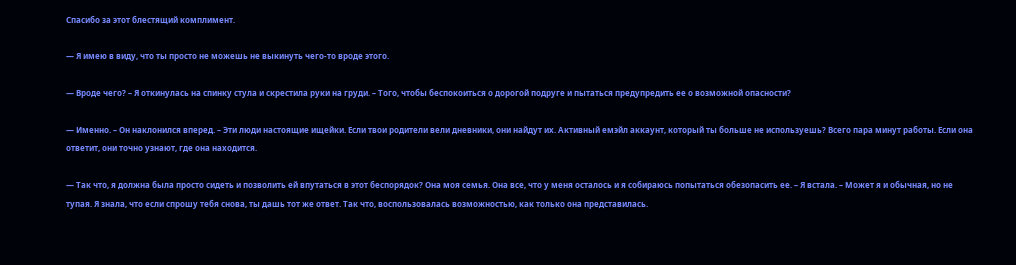Спасибо за этот блестящий комплимент.

— Я имею в виду, что ты просто не можешь не выкинуть чего-то вроде этого.

— Вроде чего? – Я откинулась на спинку стула и скрестила руки на груди. – Того, чтобы беспокоиться о дорогой подруге и пытаться предупредить ее о возможной опасности?

— Именно. – Он наклонился вперед. – Эти люди настоящие ищейки. Если твои родители вели дневники, они найдут их. Активный емэйл аккаунт, который ты больше не используешь? Всего пара минут работы. Если она ответит, они точно узнают, где она находится.

— Так что, я должна была просто сидеть и позволить ей впутаться в этот беспорядок? Она моя семья. Она все, что у меня осталось и я собираюсь попытаться обезопасить ее. – Я встала. – Может я и обычная, но не тупая. Я знала, что если спрошу тебя снова, ты дашь тот же ответ. Так что, воспользовалась возможностью, как только она представилась.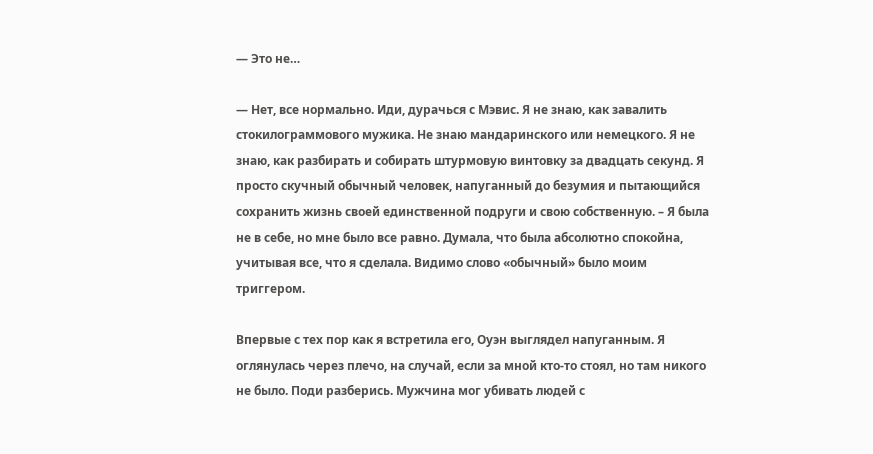— Это не…

— Нет, все нормально. Иди, дурачься с Мэвис. Я не знаю, как завалить стокилограммового мужика. Не знаю мандаринского или немецкого. Я не знаю, как разбирать и собирать штурмовую винтовку за двадцать секунд. Я просто скучный обычный человек, напуганный до безумия и пытающийся сохранить жизнь своей единственной подруги и свою собственную. – Я была не в себе, но мне было все равно. Думала, что была абсолютно спокойна, учитывая все, что я сделала. Видимо слово «обычный» было моим триггером.

Впервые с тех пор как я встретила его, Оуэн выглядел напуганным. Я оглянулась через плечо, на случай, если за мной кто-то стоял, но там никого не было. Поди разберись. Мужчина мог убивать людей с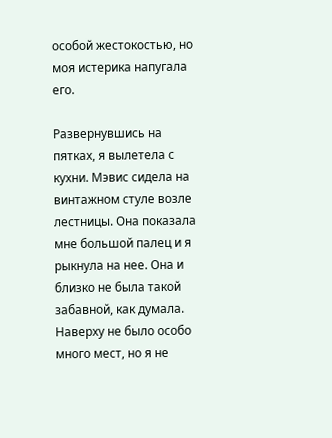особой жестокостью, но моя истерика напугала его.

Развернувшись на пятках, я вылетела с кухни. Мэвис сидела на винтажном стуле возле лестницы. Она показала мне большой палец и я рыкнула на нее. Она и близко не была такой забавной, как думала. Наверху не было особо много мест, но я не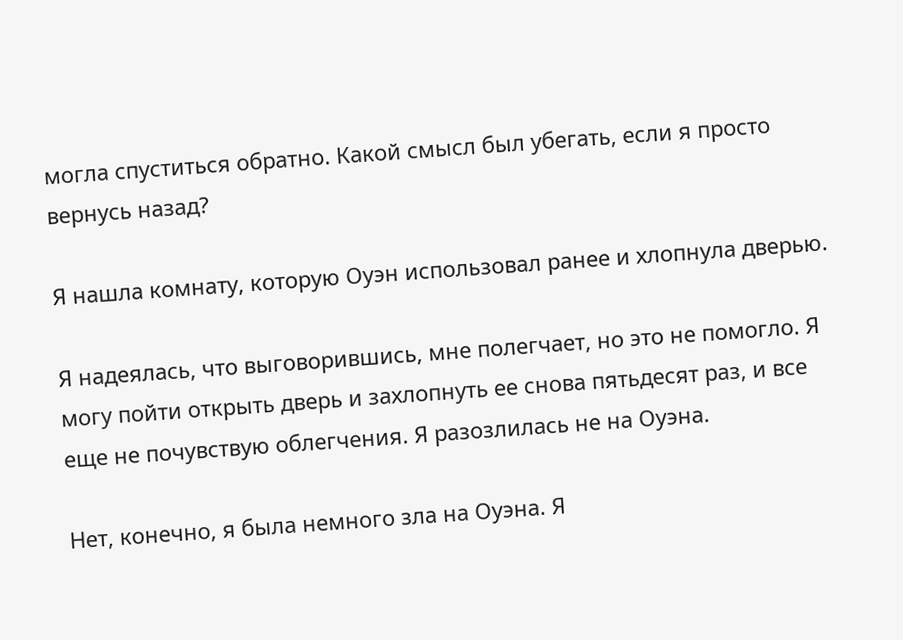могла спуститься обратно. Какой смысл был убегать, если я просто вернусь назад?

Я нашла комнату, которую Оуэн использовал ранее и хлопнула дверью.

Я надеялась, что выговорившись, мне полегчает, но это не помогло. Я могу пойти открыть дверь и захлопнуть ее снова пятьдесят раз, и все еще не почувствую облегчения. Я разозлилась не на Оуэна.

Нет, конечно, я была немного зла на Оуэна. Я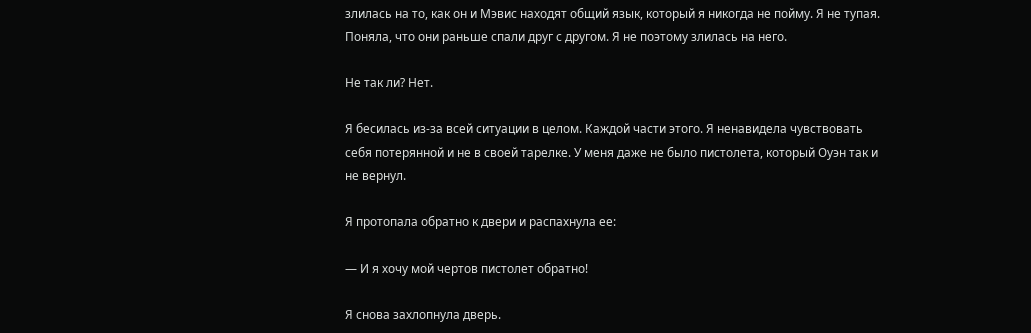злилась на то, как он и Мэвис находят общий язык, который я никогда не пойму. Я не тупая. Поняла, что они раньше спали друг с другом. Я не поэтому злилась на него.

Не так ли? Нет.

Я бесилась из-за всей ситуации в целом. Каждой части этого. Я ненавидела чувствовать себя потерянной и не в своей тарелке. У меня даже не было пистолета, который Оуэн так и не вернул.

Я протопала обратно к двери и распахнула ее:

— И я хочу мой чертов пистолет обратно!

Я снова захлопнула дверь.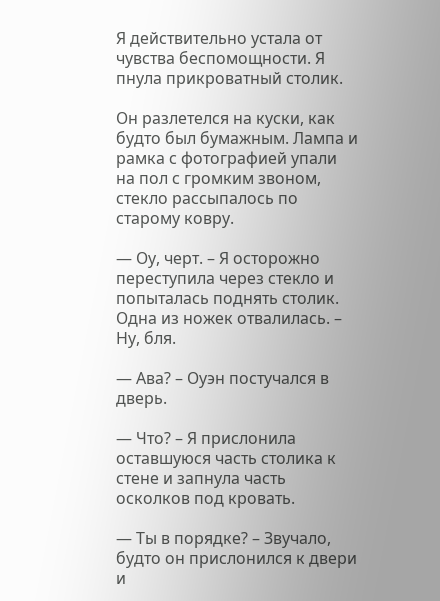Я действительно устала от чувства беспомощности. Я пнула прикроватный столик.

Он разлетелся на куски, как будто был бумажным. Лампа и рамка с фотографией упали на пол с громким звоном, стекло рассыпалось по старому ковру.

— Оу, черт. – Я осторожно переступила через стекло и попыталась поднять столик. Одна из ножек отвалилась. – Ну, бля.

— Ава? – Оуэн постучался в дверь.

— Что? – Я прислонила оставшуюся часть столика к стене и запнула часть осколков под кровать.

— Ты в порядке? – Звучало, будто он прислонился к двери и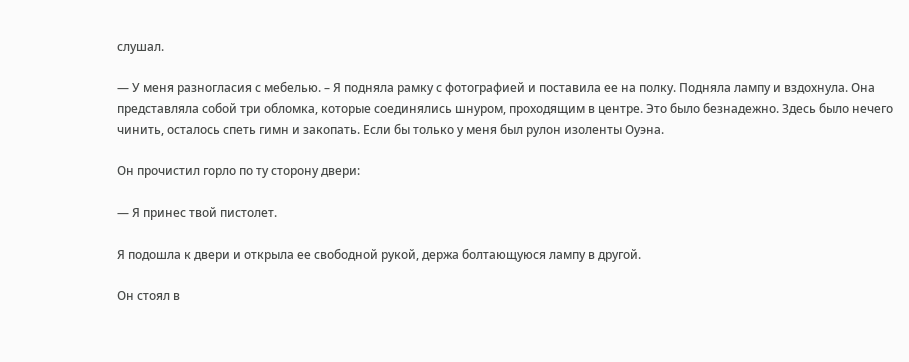слушал.

— У меня разногласия с мебелью. – Я подняла рамку с фотографией и поставила ее на полку. Подняла лампу и вздохнула. Она представляла собой три обломка, которые соединялись шнуром, проходящим в центре. Это было безнадежно. Здесь было нечего чинить, осталось спеть гимн и закопать. Если бы только у меня был рулон изоленты Оуэна.

Он прочистил горло по ту сторону двери:

— Я принес твой пистолет.

Я подошла к двери и открыла ее свободной рукой, держа болтающуюся лампу в другой.

Он стоял в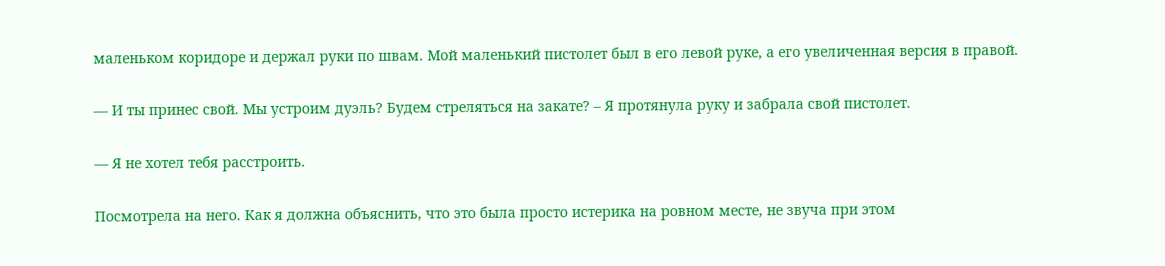маленьком коридоре и держал руки по швам. Мой маленький пистолет был в его левой руке, а его увеличенная версия в правой.

— И ты принес свой. Мы устроим дуэль? Будем стреляться на закате? – Я протянула руку и забрала свой пистолет.

— Я не хотел тебя расстроить.

Посмотрела на него. Как я должна объяснить, что это была просто истерика на ровном месте, не звуча при этом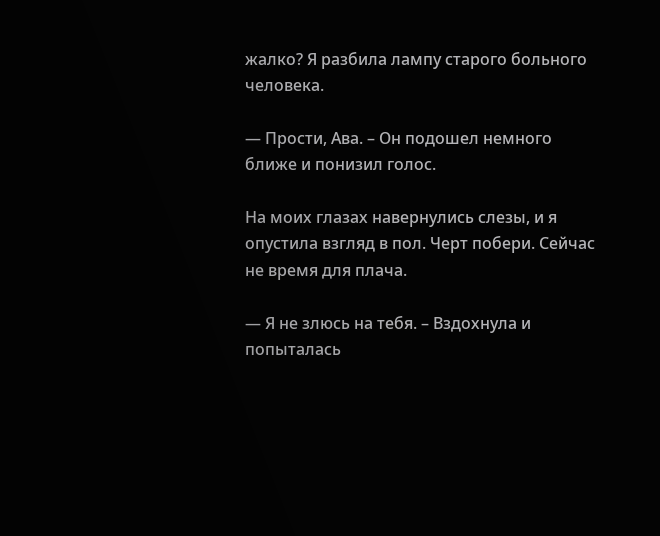жалко? Я разбила лампу старого больного человека.

— Прости, Ава. – Он подошел немного ближе и понизил голос.

На моих глазах навернулись слезы, и я опустила взгляд в пол. Черт побери. Сейчас не время для плача.

— Я не злюсь на тебя. – Вздохнула и попыталась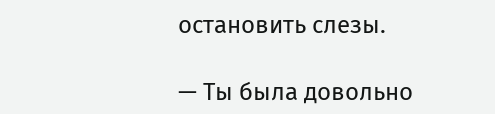остановить слезы.

— Ты была довольно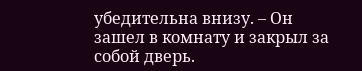убедительна внизу. – Он зашел в комнату и закрыл за собой дверь.